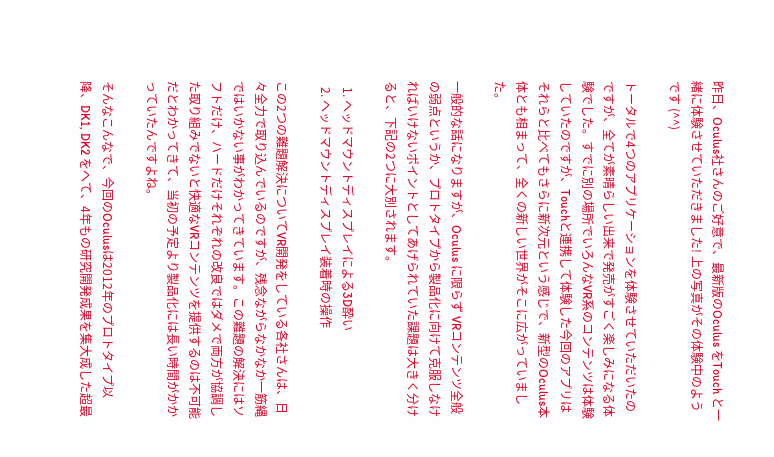昨日、Oculus社さんのご好意で、最新版のOculus をTouch と一緒に体験させていただきました! 上の写真がその体験中のようです (^^)

トータルで4つのアプリケーションを体験させていただいたのですが、全てが素晴らしい出来で発売がすごく楽しみになる体験でした。すでに別の場所でいろんなVR系のコンテンツは体験していたのですが、Touchと連携して体験した今回のアプリはそれらと比べてもさらに新次元という感じで、新型のOculus本体とも相まって、全くの新しい世界がそこに広がっていました。

一般的な話になりますが、Oculus に限らず VRコンテンツ全般の弱点というか、プロトタイプから製品化に向けて克服しなければいけないポイントとしてあげられていた課題は大きく分けると、下記の2つに大別されます。

  1. ヘッドマウントディスプレイによる3D酔い
  2. ヘッドマウントディスプレイ装着時の操作

この2つの難題解決についてVR開発をしている各社さんは、日々全力で取り込んでいるのですが、残念ながらなかなか一筋縄ではいかない事がわかってきています。この難題の解決にはソフトだけ、ハードだけそれぞれの改良ではダメで両方が協調した取り組みでないと快適なVRコンテンツを提供するのは不可能だとわかってきて、当初の予定より製品化には長い時間がかかっていたんですよね。

そんなこんなで、今回のOculusは2012年のプロトタイプ以降、DK1, DK2 をへて、4年もの研究開発成果を集大成した超最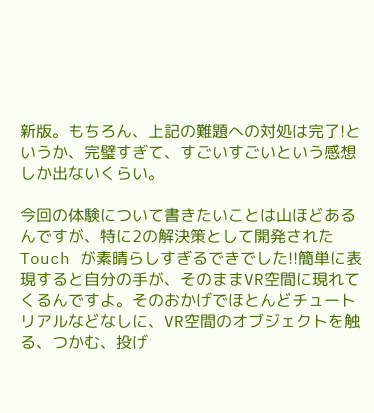新版。もちろん、上記の難題への対処は完了!というか、完璧すぎて、すごいすごいという感想しか出ないくらい。

今回の体験について書きたいことは山ほどあるんですが、特に2の解決策として開発された Touch が素晴らしすぎるできでした!!簡単に表現すると自分の手が、そのままVR空間に現れてくるんですよ。そのおかげでほとんどチュートリアルなどなしに、VR空間のオブジェクトを触る、つかむ、投げ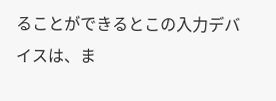ることができるとこの入力デバイスは、ま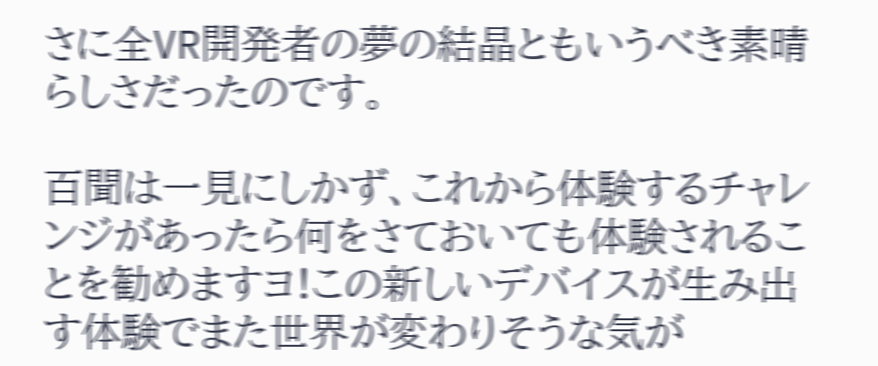さに全VR開発者の夢の結晶ともいうべき素晴らしさだったのです。

百聞は一見にしかず、これから体験するチャレンジがあったら何をさておいても体験されることを勧めますヨ!この新しいデバイスが生み出す体験でまた世界が変わりそうな気が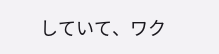していて、ワク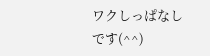ワクしっぱなしです(^^)